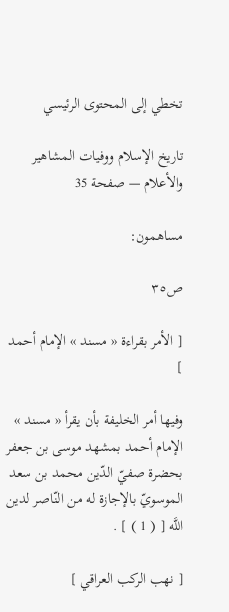تخطي إلى المحتوى الرئيسي

تاريخ الإسلام ووفيات المشاهير والأعلام — صفحة 35

مساهمون:

ص٣٥

[ الأمر بقراءة « مسند » الإمام أحمد ]

وفيها أمر الخليفة بأن يقرأ « مسند » الإمام أحمد بمشهد موسى بن جعفر بحضرة صفيّ الدّين محمد بن سعد الموسويّ بالإجازة له من النّاصر لدين اللَّه [ ( 1 ) ] .

[ نهب الركب العراقي ]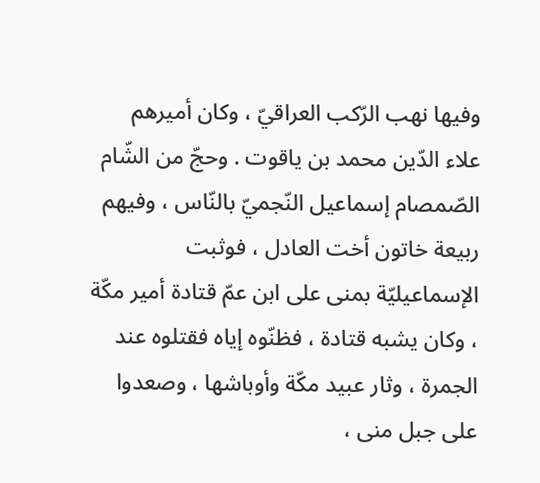وفيها نهب الرّكب العراقيّ ، وكان أميرهم علاء الدّين محمد بن ياقوت . وحجّ من الشّام الصّمصام إسماعيل النّجميّ بالنّاس ، وفيهم ربيعة خاتون أخت العادل ، فوثبت الإسماعيليّة بمنى على ابن عمّ قتادة أمير مكّة ، وكان يشبه قتادة ، فظنّوه إياه فقتلوه عند الجمرة ، وثار عبيد مكّة وأوباشها ، وصعدوا على جبل منى ،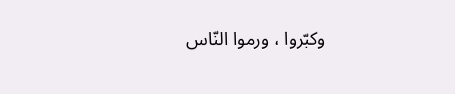وكبّروا ، ورموا النّاس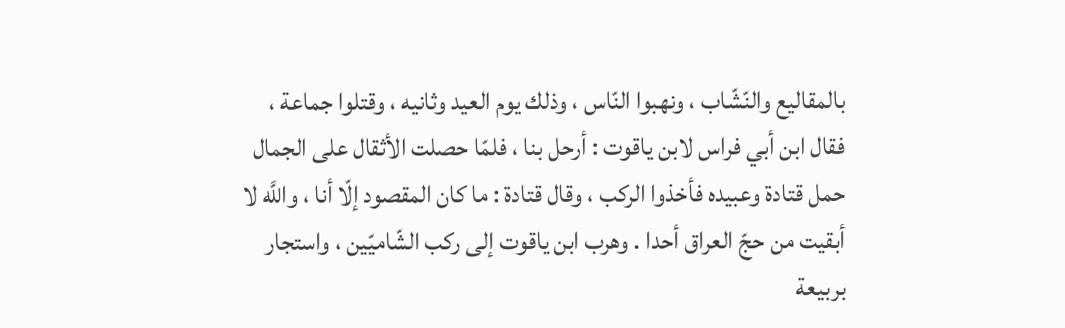بالمقاليع والنّشّاب ، ونهبوا النّاس ، وذلك يوم العيد وثانيه ، وقتلوا جماعة ، فقال ابن أبي فراس لابن ياقوت : أرحل بنا ، فلمّا حصلت الأثقال على الجمال حمل قتادة وعبيده فأخذوا الركب ، وقال قتادة : ما كان المقصود إلّا أنا ، واللَّه لا أبقيت من حجّ العراق أحدا . وهرب ابن ياقوت إلى ركب الشّاميّين ، واستجار بربيعة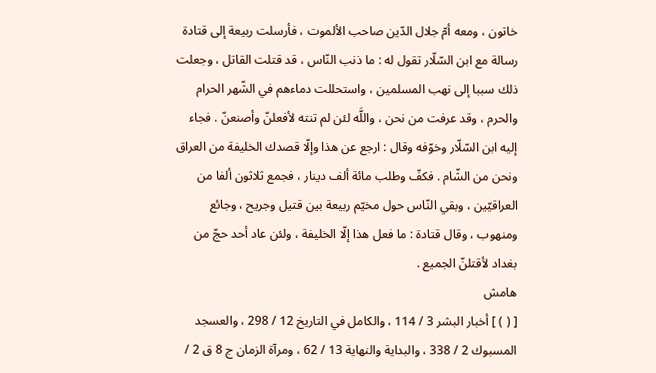خاتون ، ومعه أمّ جلال الدّين صاحب الألموت ، فأرسلت ربيعة إلى قتادة رسالة مع ابن السّلّار تقول له : ما ذنب النّاس ، قد قتلت القاتل ، وجعلت ذلك سببا إلى نهب المسلمين ، واستحللت دماءهم في الشّهر الحرام والحرم ، وقد عرفت من نحن ، واللَّه لئن لم تنته لأفعلنّ وأصنعنّ . فجاء إليه ابن السّلّار وخوّفه وقال : ارجع عن هذا وإلّا قصدك الخليفة من العراق ونحن من الشّام . فكفّ وطلب مائة ألف دينار ، فجمع ثلاثون ألفا من العراقيّين ، وبقي النّاس حول مخيّم ربيعة بين قتيل وجريح ، وجائع ومنهوب ، وقال قتادة : ما فعل هذا إلّا الخليفة ، ولئن عاد أحد حجّ من بغداد لأقتلنّ الجميع .
هامش
[ ( ) ] أخبار البشر 3 / 114 ، والكامل في التاريخ 12 / 298 ، والعسجد المسبوك 2 / 338 ، والبداية والنهاية 13 / 62 ، ومرآة الزمان ج 8 ق 2 /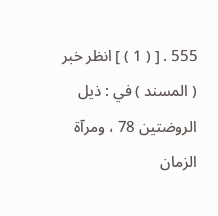555 . [ ( 1 ) ] انظر خبر ( المسند ) في : ذيل الروضتين 78 ، ومرآة الزمان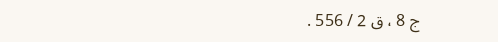ج 8 ، ق 2 / 556 .